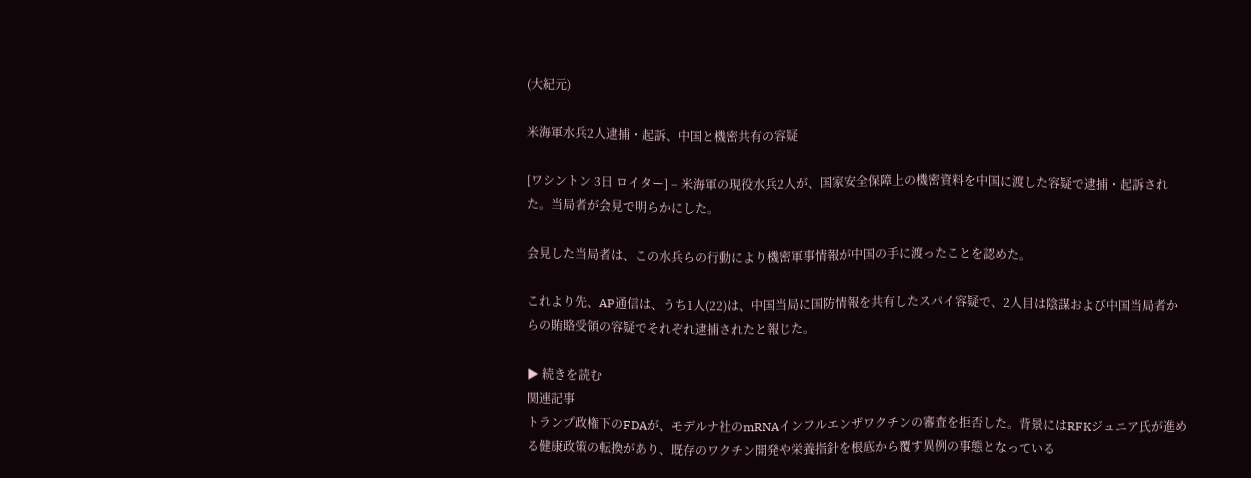(大紀元)

米海軍水兵2人逮捕・起訴、中国と機密共有の容疑

[ワシントン 3日 ロイター] – 米海軍の現役水兵2人が、国家安全保障上の機密資料を中国に渡した容疑で逮捕・起訴された。当局者が会見で明らかにした。

会見した当局者は、この水兵らの行動により機密軍事情報が中国の手に渡ったことを認めた。

これより先、AP通信は、うち1人(22)は、中国当局に国防情報を共有したスパイ容疑で、2人目は陰謀および中国当局者からの賄賂受領の容疑でそれぞれ逮捕されたと報じた。

▶ 続きを読む
関連記事
トランプ政権下のFDAが、モデルナ社のmRNAインフルエンザワクチンの審査を拒否した。背景にはRFKジュニア氏が進める健康政策の転換があり、既存のワクチン開発や栄養指針を根底から覆す異例の事態となっている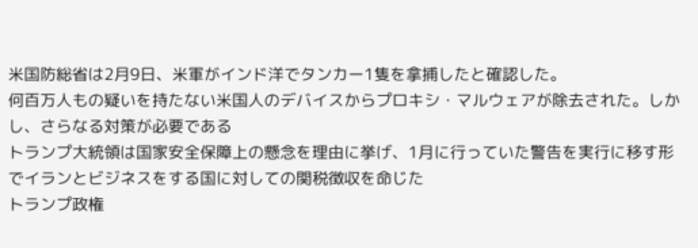米国防総省は2月9日、米軍がインド洋でタンカー1隻を拿捕したと確認した。
何百万人もの疑いを持たない米国人のデバイスからプロキシ・マルウェアが除去された。しかし、さらなる対策が必要である
トランプ大統領は国家安全保障上の懸念を理由に挙げ、1月に行っていた警告を実行に移す形でイランとビジネスをする国に対しての関税徴収を命じた
トランプ政権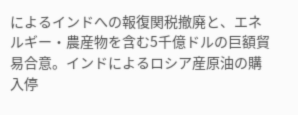によるインドへの報復関税撤廃と、エネルギー・農産物を含む5千億ドルの巨額貿易合意。インドによるロシア産原油の購入停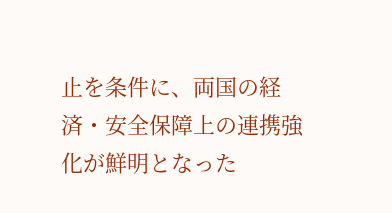止を条件に、両国の経済・安全保障上の連携強化が鮮明となった